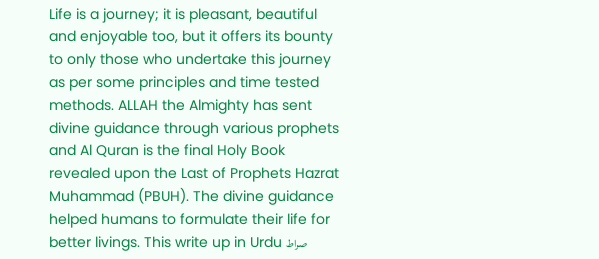Life is a journey; it is pleasant, beautiful and enjoyable too, but it offers its bounty to only those who undertake this journey as per some principles and time tested methods. ALLAH the Almighty has sent divine guidance through various prophets and Al Quran is the final Holy Book revealed upon the Last of Prophets Hazrat Muhammad (PBUH). The divine guidance helped humans to formulate their life for better livings. This write up in Urdu صراط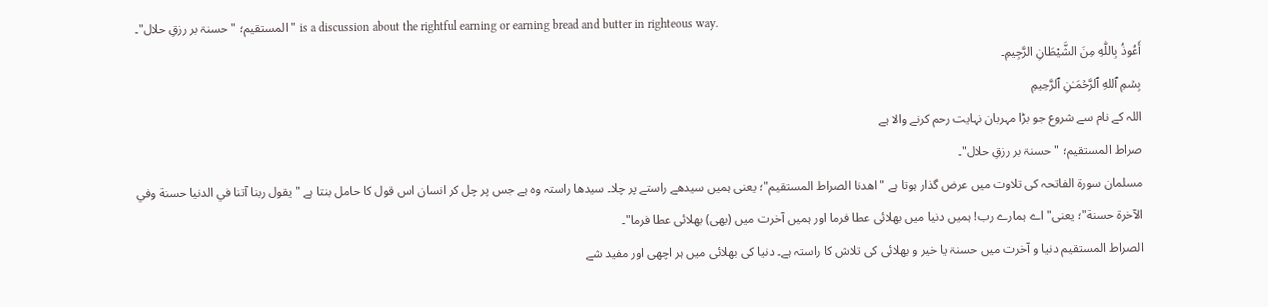المستقیم؛ "حسنۃ بر رزقِ حلال"۔" is a discussion about the rightful earning or earning bread and butter in righteous way.
أَعُوذُ بِاللّٰهِ مِنَ الشَّيْطَانِ الرَّجِيمِ۔
بِسۡمِ ٱللهِ ٱلرَّحۡمَـٰنِ ٱلرَّحِيمِ
اللہ کے نام سے شروع جو بڑا مہربان نہایت رحم کرنے والا ہے
صراط المستقیم؛ "حسنۃ بر رزقِ حلال"۔
مسلمان سورۃ الفاتحہ کی تلاوت میں عرض گذار ہوتا ہے "اهدنا الصراط المستقيم"؛ یعنی ہمیں سیدھے راستے پر چلا۔ سیدھا راستہ وہ ہے جس پر چل کر انسان اس قول کا حامل بنتا ہے "يقول ربنا آتنا في الدنيا حسنة وفي الآخرة حسنة"؛ یعنی" اے ہمارے رب! ہمیں دنیا میں بھلائی عطا فرما اور ہمیں آخرت میں (بھی) بھلائی عطا فرما"۔
الصراط المستقیم دنیا و آخرت میں حسنۃ یا خیر و بھلائی کی تلاش کا راستہ ہے۔ دنیا کی بھلائی میں ہر اچھی اور مفید شے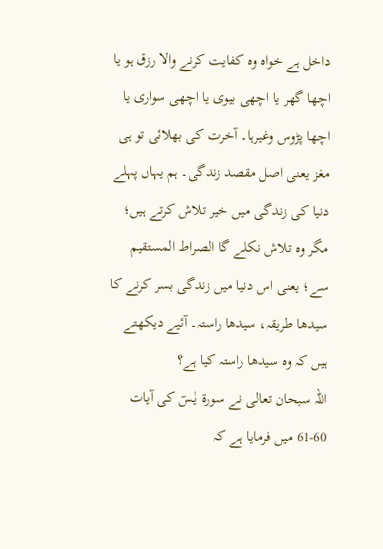داخل ہے خواہ وہ کفایت کرنے والا رزق ہو یا اچھا گھر یا اچھی بیوی یا اچھی سواری یا اچھا پڑوس وغیرہا۔ آخرت کی بھلائی تو ہی مغز یعنی اصل مقصد زندگی۔ ہم یہاں پہلے دنیا کی زندگی میں خیر تلاش کرتے ہیں؛ مگر وہ تلاش نکلے گا الصراط المستقیم سے؛ یعنی اس دنیا میں زندگی بسر کرنے کا سیدھا طریقہ، سیدھا راستہ۔ آئیے دیکھتے ہیں کہ وہ سیدھا راستہ کیا ہے؟
اللہ سبحان تعالی نے سورۃ يٰـسٓ کی آیات 60-61 میں فرمایا ہے کہ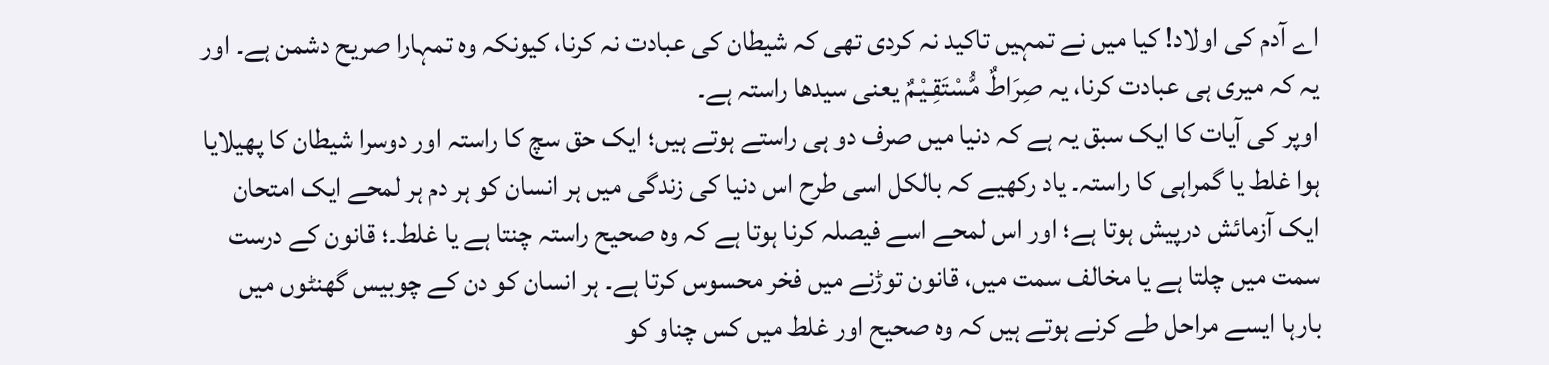اے آدم کی اولاد! کیا میں نے تمہیں تاکید نہ کردی تھی کہ شیطان کی عبادت نہ کرنا، کیونکہ وہ تمہارا صریح دشمن ہے۔ اور یہ کہ میری ہی عبادت کرنا، یہ صِرَاطٌ مُّسْتَقِـيْـمٌ یعنی سیدھا راستہ ہے۔
اوپر کی آیات کا ایک سبق یہ ہے کہ دنیا میں صرف دو ہی راستے ہوتے ہیں؛ ایک حق سچ کا راستہ اور دوسرا شیطان کا پھیلایا ہوا غلط یا گمراہی کا راستہ۔ یاد رکھیے کہ بالکل اسی طرح اس دنیا کی زندگی میں ہر انسان کو ہر دم ہر لمحے ایک امتحان ایک آزمائش درپیش ہوتا ہے؛ اور اس لمحے اسے فیصلہ کرنا ہوتا ہے کہ وہ صحیح راستہ چنتا ہے یا غلط۔؛ قانون کے درست سمت میں چلتا ہے یا مخالف سمت میں، قانون توڑنے میں فخر محسوس کرتا ہے۔ ہر انسان کو دن کے چوبیس گھنٹوں میں بارہا ایسے مراحل طے کرنے ہوتے ہیں کہ وہ صحیح اور غلط میں کس چناو کو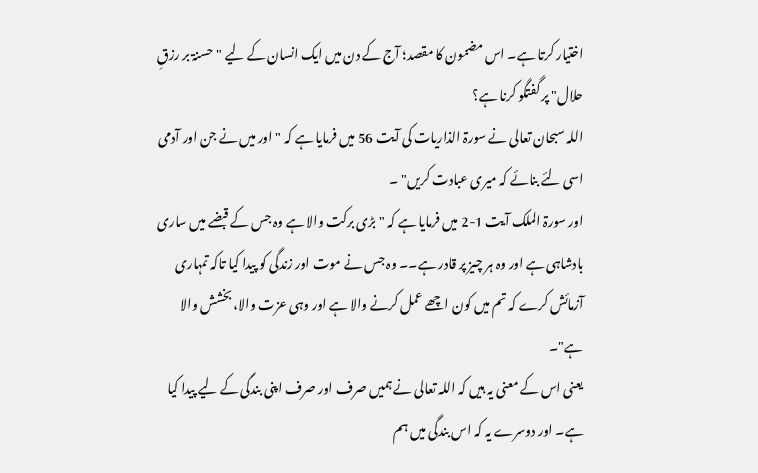اختیار کرتا ہے۔ اس مضمون کا مقصد؛ آج کے دن میں ایک انسان کے لیے "حسنۃ بر رزقِ حلال" پر گفتگو کرنا ہے؟
اللہ سبحان تعالی نے سورۃ الذاریات کی آیت 56 میں فرمایا ہے کہ "اور میں نے جن اور آدمی اسی لئے بنائے کہ میری عبادت کریں" ۔
اور سورۃ الملک آیت 1-2 میں فرمایا ہے کہ " بڑی برکت والا ہے وہ جس کے قبضے میں ساری بادشاہی ہے اور وہ ہر چیز پر قادر ہے۔۔ وہ جس نے موت اور زندگی کو پیدا کیا تاکہ تمہاری آزمائش کرے کہ تم میں کون اچھے عمل کرنے والا ہے اور وہی عزت والا، بخشش والا ہے"۔
یعنی اس کے معنی یہ ہیں کہ اللہ تعالی نے ہمیں صرف اور صرف اپنی بندگی کے لیے پیدا کیا ہے۔ اور دوسرے یہ کہ اس بندگی میں ہم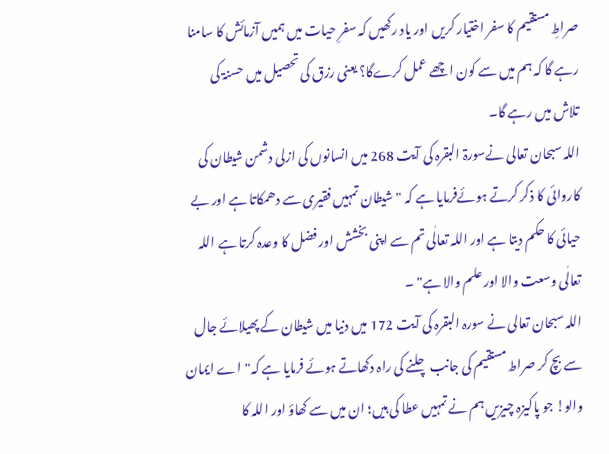صراطِ مستقیم کا سفر اختیار کریں اور یاد رکھیں کہ سفرِ حیات میں ہمیں آزمائش کا سامنا رہے گا کہ ہم میں سے کون اچھے عمل کرےگا؟ یعنی رزق کی تحصیل میں حسنۃ کی تلاش میں رہے گا۔
اللہ سبحان تعالی نےسورۃ البقرہ کی آیت 268 میں انسانوں کی ازلی دشمن شیطان کی کاروائی کا ذکر کرتے ہوئےفرمایا ہے کہ "شیطان تمہیں فقیری سے دھمکاتا ہے اور بے حیائی کا حکم دیتا ہے اور اللہ تعالٰی تم سے اپنی بخشش اور فضل کا وعدہ کرتا ہے اللہ تعالٰی وسعت والا اور علم والا ہے" ۔
اللہ سبحان تعالی نے سورہ البقرہ کی آیت 172 میں دنیا میں شیطان کے پھیلائے جال سے بچ کر صراط مستقیم کی جانب چلنے کی راہ دکھاتے ہوئے فرمایا ہے کہ"اے ایمان والو! جو پاکیزہ چیزیں ہم نے تمہیں عطا کی ہیں؛ ان میں سے کھاؤ اور اللہ کا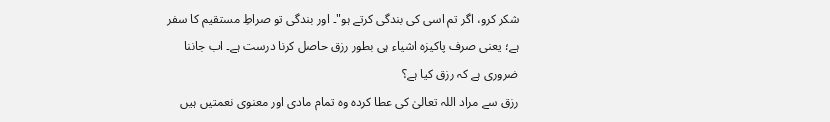شکر کرو، اگر تم اسی کی بندگی کرتے ہو"۔ اور بندگی تو صراطِ مستقیم کا سفر ہے؛ یعنی صرف پاکیزہ اشیاء ہی بطور رزق حاصل کرنا درست ہے۔ اب جاننا ضروری ہے کہ رزق کیا ہے؟
رزق سے مراد اللہ تعالیٰ کی عطا کردہ وہ تمام مادی اور معنوی نعمتیں ہیں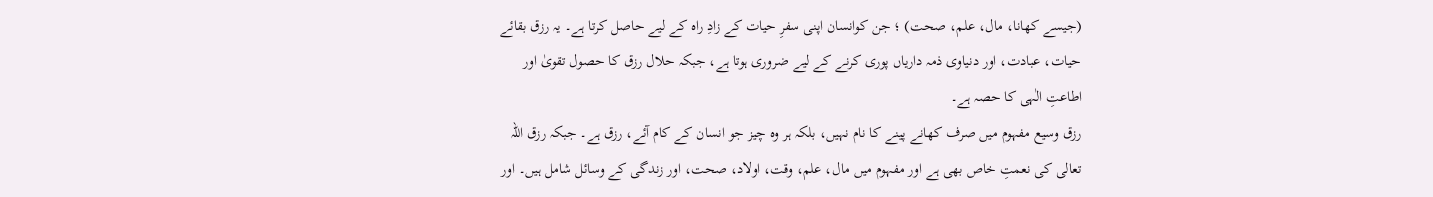(جیسے کھانا، مال، علم، صحت) ؛ جن کوانسان اپنی سفرِ حیات کے زادِ راہ کے لیے حاصل کرتا ہے۔ یہ رزق بقائے حیات، عبادت، اور دنیاوی ذمہ داریاں پوری کرنے کے لیے ضروری ہوتا ہے، جبکہ حلال رزق کا حصول تقویٰ اور اطاعتِ الٰہی کا حصہ ہے۔
رزق وسیع مفہوم میں صرف کھانے پینے کا نام نہیں، بلکہ ہر وہ چیز جو انسان کے کام آئے، رزق ہے۔ جبکہ رزق اللہ تعالی کی نعمتِ خاص بھی ہے اور مفہوم میں مال، علم، وقت، اولاد، صحت، اور زندگی کے وسائل شامل ہیں۔ اور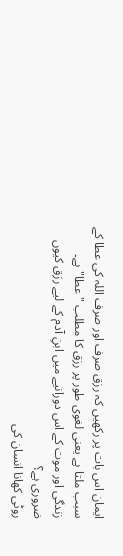ایمان اس بات پر رکھیں کہ رزق صرف اور صرف اللہ کی عطا کے سبب ملتا ہے یعنی لغوی طور پر رزق کا مطلب "عطا" ہے۔
زندگی اور موت کے اس دورانیے میں ابنِ آدم کے لیے رزق کیوں ضروری ہے؟
روٹی کھانا انسان کی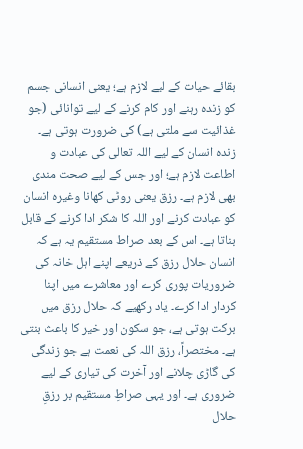بقائے حیات کے لیے لازم ہے؛ یعنی انسانی جسم کو زندہ رہنے اور کام کرنے کے لیے توانائی (جو غذائیت سے ملتی ہے) کی ضرورت ہوتی ہے۔ زندہ انسان کے لیے اللہ تعالی کی عبادت و اطاعت لازم ہے؛ اور جس کے لیے صحت مندی بھی لازم ہے۔ رزق یعنی روٹی کھانا وغیرہ انسان کو عبادت کرنے اور اللہ کا شکر ادا کرنے کے قابل بناتا ہے۔ اس کے بعد صراط مستقیم یہ ہے کہ انسان حلال رزق کے ذریعے اپنے اہل خانہ کی ضروریات پوری کرے اور معاشرے میں اپنا کردار ادا کرے۔ یاد رکھیے کہ حلال رزق میں برکت ہوتی ہے، جو سکون اور خیر کا باعث بنتی ہے۔ مختصراً، رزق اللہ کی نعمت ہے جو زندگی کی گاڑی چلانے اور آخرت کی تیاری کے لیے ضروری ہے۔ اور یہی صراطِ مستقیم بر رزقِ حلال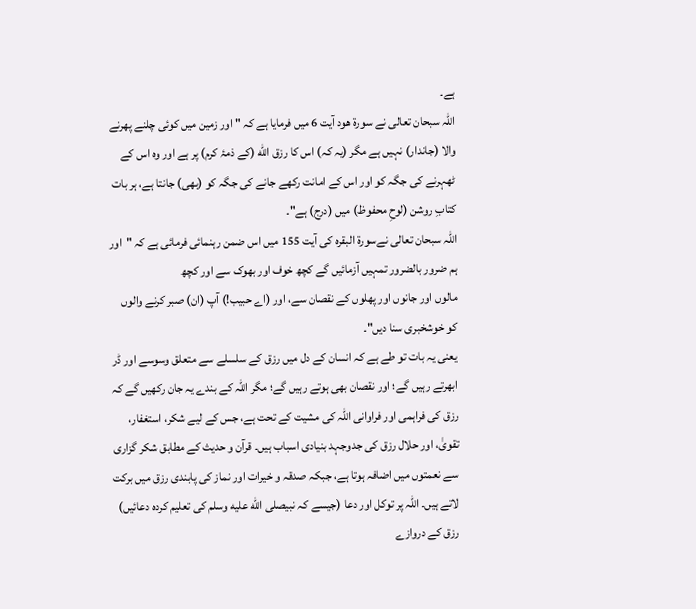ہے۔
اللہ سبحان تعالی نے سورۃ ھود آیت 6 میں فرمایا ہے کہ " اور زمین میں کوئی چلنے پھرنے والا (جاندار) نہیں ہے مگر (یہ کہ) اس کا رزق الله (کے ذمۂ کرم) پر ہے اور وہ اس کے ٹھہرنے کی جگہ کو اور اس کے امانت رکھے جانے کی جگہ کو (بھی) جانتا ہے، ہر بات کتابِ روشن (لوحِ محفوظ) میں (درج) ہے"۔
اللہ سبحان تعالی نےسورۃ البقرہ کی آیت 155 میں اس ضمن رہنمائی فرمائی ہے کہ "اور ہم ضرور بالضرور تمہیں آزمائیں گے کچھ خوف اور بھوک سے اور کچھ
مالوں اور جانوں اور پھلوں کے نقصان سے، اور (اے حبیب!) آپ (ان) صبر کرنے والوں کو خوشخبری سنا دیں"۔
یعنی یہ بات تو طے ہے کہ انسان کے دل میں رزق کے سلسلے سے متعلق وسوسے اور ڈر ابھرتے رہیں گے؛ اور نقصان بھی ہوتے رہیں گے؛ مگر اللہ کے بندے یہ جان رکھیں گے کہ رزق کی فراہمی اور فراوانی اللہ کی مشیت کے تحت ہے، جس کے لیے شکر، استغفار، تقویٰ، اور حلال رزق کی جدوجہد بنیادی اسباب ہیں۔ قرآن و حدیث کے مطابق شکر گزاری سے نعمتوں میں اضافہ ہوتا ہے، جبکہ صدقہ و خیرات اور نماز کی پابندی رزق میں برکت لاتے ہیں۔ اللہ پر توکل اور دعا (جیسے کہ نبیصلى الله عليه وسلم کی تعلیم کردہ دعائیں) رزق کے دروازے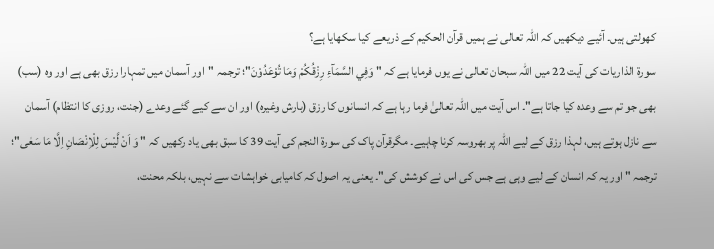کھولتی ہیں۔ آئیے دیکھیں کہ اللہ تعالی نے ہمیں قرآن الحکیم کے ذریعے کیا سکھایا ہے؟
سورۃ الذاریات کی آیت 22 میں اللہ سبحان تعالی نے یوں فرمایا ہے کہ " وَفِي السَّمَآءِ رِزْقُكُمْ وَمَا تُوْعَدُوْنَ"؛ ترجمہ "اور آسمان میں تمہارا رزق بھی ہے اور وہ (سب) بھی جو تم سے وعدہ کیا جاتا ہے"۔ اس آیت میں اللہ تعالیٰ فرما رہا ہے کہ انسانوں کا رزق (بارش وغیرہ) اور ان سے کیے گئے وعدے (جنت، روزی کا انتظام) آسمان سے نازل ہوتے ہیں، لہذا رزق کے لیے اللہ پر بھروسہ کرنا چاہیے۔ مگرقرآن پاک کی سورۃ النجم کی آیت 39 کا سبق بھی یاد رکھیں کہ " وَ اَنْ لَّیْسَ لِلْاِنْصَانِ اِلَّا مَا سَعٰی"؛ ترجمہ " اور یہ کہ انسان کے لیے وہی ہے جس کی اس نے کوشش کی"۔ یعنی یہ اصول کہ کامیابی خواہشات سے نہیں، بلکہ محنت،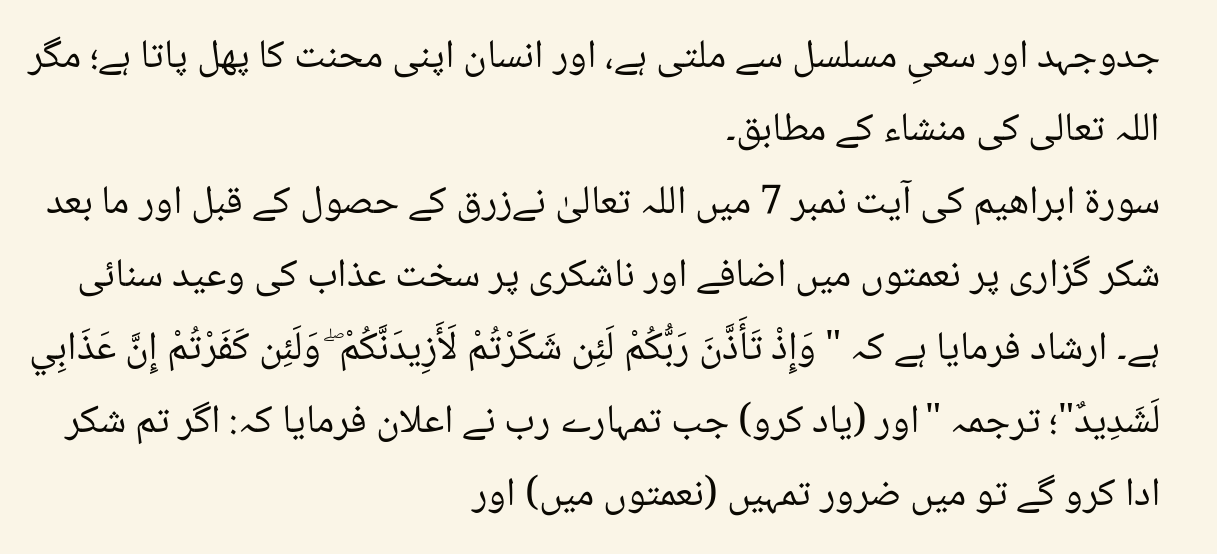جدوجہد اور سعیِ مسلسل سے ملتی ہے، اور انسان اپنی محنت کا پھل پاتا ہے؛ مگر اللہ تعالی کی منشاء کے مطابق۔
سورۃ ابراھیم کی آیت نمبر 7 میں اللہ تعالیٰ نےزرق کے حصول کے قبل اور ما بعد شکر گزاری پر نعمتوں میں اضافے اور ناشکری پر سخت عذاب کی وعید سنائی ہے۔ ارشاد فرمایا ہے کہ " وَإِذْ تَأَذَّنَ رَبُّكُمْ لَئِن شَكَرْتُمْ لَأَزِيدَنَّكُمْ ۖ وَلَئِن كَفَرْتُمْ إِنَّ عَذَابِي لَشَدِيدٌ"؛ ترجمہ "اور (یاد کرو) جب تمہارے رب نے اعلان فرمایا کہ: اگر تم شکر ادا کرو گے تو میں ضرور تمہیں (نعمتوں میں) اور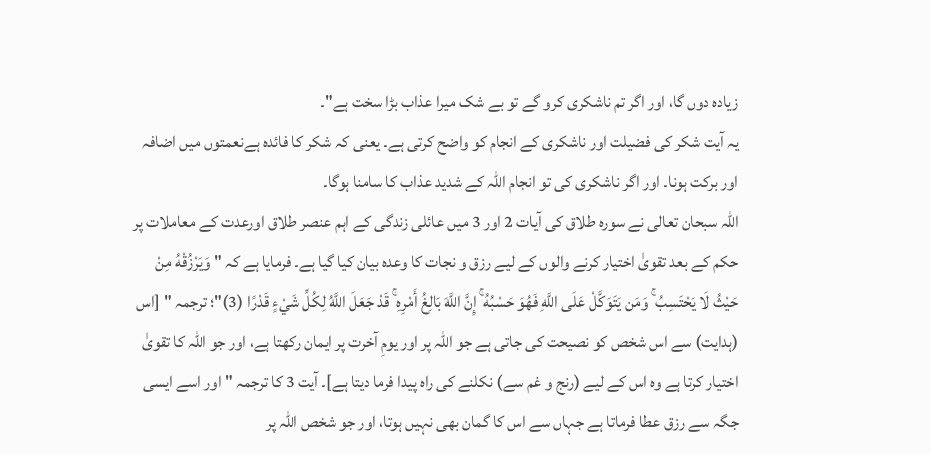زیادہ دوں گا، اور اگر تم ناشکری کرو گے تو بے شک میرا عذاب بڑا سخت ہے"۔
یہ آیت شکر کی فضیلت اور ناشکری کے انجام کو واضح کرتی ہے۔ یعنی کہ شکر کا فائدہ ہےنعمتوں میں اضافہ اور برکت ہونا۔ اور اگر ناشکری کی تو انجام اللہ کے شدید عذاب کا سامنا ہوگا۔
اللہ سبحان تعالی نے سورہ طلاق کی آیات 2 اور 3 میں عائلی زندگی کے اہم عنصر طلاق اورعدت کے معاملات پر حکم کے بعد تقویٰ اختیار کرنے والوں کے لیے رزق و نجات کا وعدہ بیان کیا گیا ہے۔ فرمایا ہے کہ " وَيَرْزُقْهُ مِنْ حَيْثُ لَا يَحْتَسِبُ ۚ وَمَن يَتَوَكَّلْ عَلَى اللَّهِ فَهُوَ حَسْبُهُ ۚ إِنَّ اللَّهَ بَالِغُ أَمْرِهِ ۚ قَدْ جَعَلَ اللَّهُ لِكُلِّ شَيْءٍ قَدْرًا (3)"؛ ترجمہ " [اس (ہدایت) سے اس شخص کو نصیحت کی جاتی ہے جو اللہ پر اور یومِ آخرت پر ایمان رکھتا ہے، اور جو اللہ کا تقویٰ اختیار کرتا ہے وہ اس کے لیے (رنج و غم سے) نکلنے کی راہ پیدا فرما دیتا ہے]۔ آیت 3 کا ترجمہ " اور اسے ایسی جگہ سے رزق عطا فرماتا ہے جہاں سے اس کا گمان بھی نہیں ہوتا، اور جو شخص اللہ پر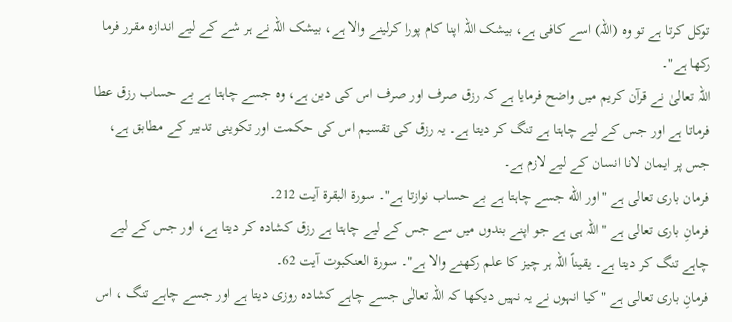توکل کرتا ہے تو وہ (اللہ) اسے کافی ہے، بیشک اللہ اپنا کام پورا کرلینے والا ہے، بیشک اللہ نے ہر شے کے لیے اندازہ مقرر فرما رکھا ہے"۔
اللہ تعالیٰ نے قرآن کریم میں واضح فرمایا ہے کہ رزق صرف اور صرف اس کی دین ہے، وہ جسے چاہتا ہے بے حساب رزق عطا فرماتا ہے اور جس کے لیے چاہتا ہے تنگ کر دیتا ہے۔ یہ رزق کی تقسیم اس کی حکمت اور تکوینی تدبیر کے مطابق ہے، جس پر ایمان لانا انسان کے لیے لازم ہے۔
فرمان باری تعالی ہے "اور الله جسے چاہتا ہے بے حساب نوازتا ہے"۔ سورۃ البقرۃ آیت 212۔
فرمانِ باری تعالی ہے "اللہ ہی ہے جو اپنے بندوں میں سے جس کے لیے چاہتا ہے رزق کشادہ کر دیتا ہے، اور جس کے لیے چاہے تنگ کر دیتا ہے۔ یقیناً اللہ ہر چیز کا علم رکھنے والا ہے"۔ سورۃ العنکبوت آیت 62۔
فرمانِ باری تعالی ہے "کیا انہوں نے یہ نہیں دیکھا کہ اللہ تعالٰی جسے چاہے کشادہ روزی دیتا ہے اور جسے چاہے تنگ ، اس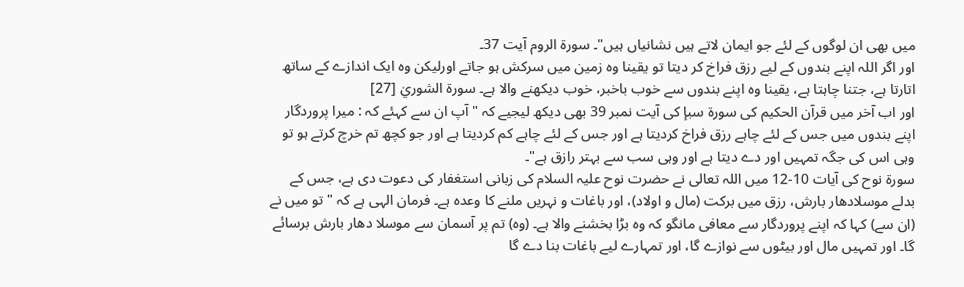میں بھی ان لوگوں کے لئے جو ایمان لاتے ہیں نشانیاں ہیں"۔ سورة الروم آیت 37۔
اور اگر اللہ اپنے بندوں کے لیے رزق فراخ کر دیتا تو یقینا وہ زمین میں سرکش ہو جاتے اورلیکن وہ ایک اندازے کے ساتھ اتارتا ہے، جتنا چاہتا ہے، یقینا وہ اپنے بندوں سے خوب باخبر، خوب دیکھنے والا ہے۔ سورة الشوريٰ [27]
اور اب آخر میں قرآن الحکیم کی سورۃ سبإ کی آیت نمبر 39 بھی دیکھ لیجیے کہ " آپ ان سے کہئے کہ : میرا پروردگار اپنے بندوں میں جس کے لئے چاہے رزق فراخ کردیتا ہے اور جس کے لئے چاہے کم کردیتا ہے اور جو کچھ تم خرچ کرتے ہو تو وہی اس کی جگہ تمہیں اور دے دیتا ہے اور وہی سب سے بہتر رازق ہے"۔
سورۃ نوح کی آیات 10-12 میں اللہ تعالی نے حضرت نوح علیہ السلام کی زبانی استغفار کی دعوت دی ہے، جس کے بدلے موسلادھار بارش، رزق میں برکت (مال و اولاد)، اور باغات و نہریں ملنے کا وعدہ ہے۔ فرمان الہی ہے کہ " تو میں نے (ان سے) کہا کہ اپنے پروردگار سے معافی مانگو کہ وہ بڑا بخشنے والا ہے۔ (وہ) تم پر آسمان سے موسلا دھار بارش برسائے گا۔ اور تمہیں مال اور بیٹوں سے نوازے گا، اور تمہارے لیے باغات بنا دے گا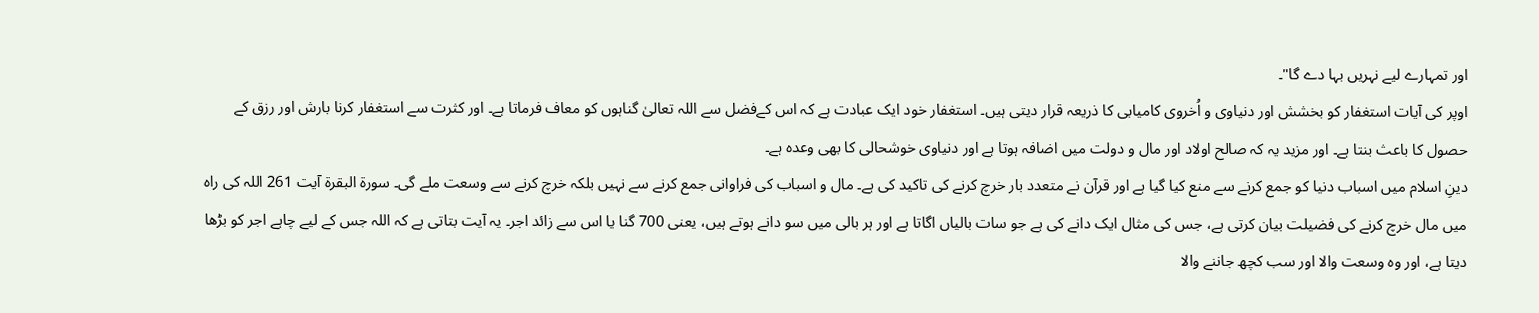اور تمہارے لیے نہریں بہا دے گا"۔
اوپر کی آیات استغفار کو بخشش اور دنیاوی و اُخروی کامیابی کا ذریعہ قرار دیتی ہیں۔ استغفار خود ایک عبادت ہے کہ اس کےفضل سے اللہ تعالیٰ گناہوں کو معاف فرماتا ہے۔ اور کثرت سے استغفار کرنا بارش اور رزق کے حصول کا باعث بنتا ہے۔ اور مزید یہ کہ صالح اولاد اور مال و دولت میں اضافہ ہوتا ہے اور دنیاوی خوشحالی کا بھی وعدہ ہے۔
دینِ اسلام میں اسباب دنیا کو جمع کرنے سے منع کیا گیا ہے اور قرآن نے متعدد بار خرچ کرنے کی تاکید کی ہے۔ مال و اسباب کی فراوانی جمع کرنے سے نہیں بلکہ خرچ کرنے سے وسعت ملے گی۔ سورۃ البقرۃ آیت 261 اللہ کی راہ میں مال خرچ کرنے کی فضیلت بیان کرتی ہے، جس کی مثال ایک دانے کی ہے جو سات بالیاں اگاتا ہے اور ہر بالی میں سو دانے ہوتے ہیں، یعنی 700 گنا یا اس سے زائد اجر۔ یہ آیت بتاتی ہے کہ اللہ جس کے لیے چاہے اجر کو بڑھا دیتا ہے، اور وہ وسعت والا اور سب کچھ جاننے والا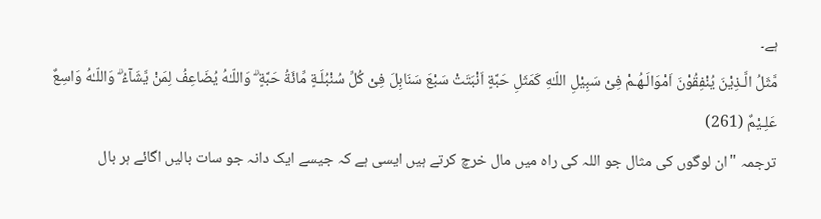ہے۔
مَّثَلُ الَّـذِيْنَ يُنْفِقُوْنَ اَمْوَالَـهُـمْ فِىْ سَبِيْلِ اللّـٰهِ كَمَثَلِ حَبَّةٍ اَنْبَتَتْ سَبْعَ سَنَابِلَ فِىْ كُلِّ سُنْبُلَـةٍ مِّائَةُ حَبَّةٍ ۗ وَاللّـٰهُ يُضَاعِفُ لِمَنْ يَّشَآءُ ۗ وَاللّـٰهُ وَاسِعٌ عَلِـيْمٌ (261)
ترجمہ "ان لوگوں کی مثال جو اللہ کی راہ میں مال خرچ کرتے ہیں ایسی ہے کہ جیسے ایک دانہ جو سات بالیں اگائے ہر بال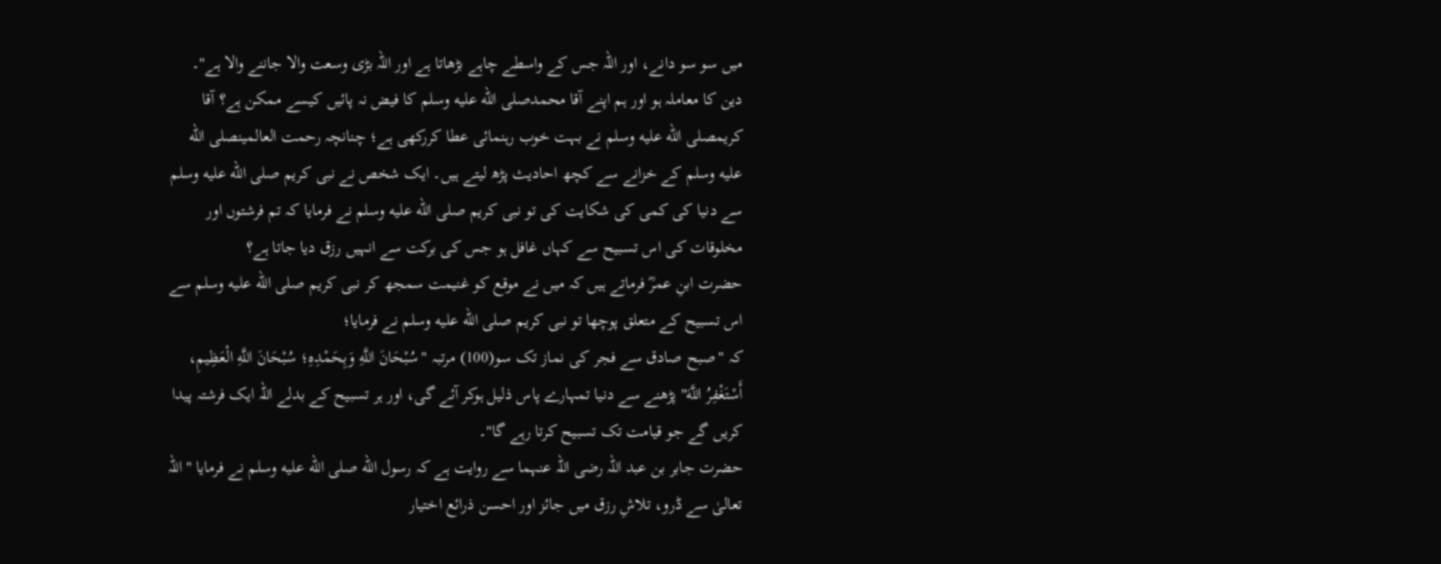میں سو سو دانے، اور اللہ جس کے واسطے چاہے بڑھاتا ہے اور اللہ بڑی وسعت والا جاننے والا ہے"۔
دین کا معاملہ ہو اور ہم اپنے آقا محمدصلى الله عليه وسلم کا فیض نہ پائیں کیسے ممکن ہے؟ آقا کریمصلى الله عليه وسلم نے بہت خوب رہنمائی عطا کررکھی ہے؛ چنانچہ رحمت العالمینصلى الله عليه وسلم کے خزانے سے کچھ احادیث پڑھ لیتے ہیں۔ ایک شخص نے نبی کریم صلى الله عليه وسلم سے دنیا کی کمی کی شکایت کی تو نبی کریم صلى الله عليه وسلم نے فرمایا کہ تم فرشتوں اور مخلوقات کی اس تسبیح سے کہاں غافل ہو جس کی برکت سے انہیں رزق دیا جاتا ہے؟
حضرت ابنِ عمرؓ فرماتے ہیں کہ میں نے موقع کو غنیمت سمجھ کر نبی کریم صلى الله عليه وسلم سے اس تسبیح کے متعلق پوچھا تو نبی کریم صلى الله عليه وسلم نے فرمایا؛
کہ "صبح صادق سے فجر کی نماز تک سو(100) مرتبہ "سُبْحَانَ اللَّهِ وَبِحَمْدِهِ؛ سُبْحَانَ اللَّهِ الْعَظِيمِ، أَسْتَغْفِرُ اللَّهَ" پڑھنے سے دنیا تمہارے پاس ذلیل ہوکر آئے گی، اور ہر تسبیح کے بدلے اللہ ایک فرشتہ پیدا کریں گے جو قیامت تک تسبیح کرتا رہے گا"۔
حضرت جابر بن عبد اللہ رضی اللہ عنہما سے روایت ہے کہ رسول الله صلى الله عليه وسلم نے فرمایا "اللہ تعالیٰ سے ڈرو، تلاشِ رزق میں جائز اور احسن ذرائع اختیار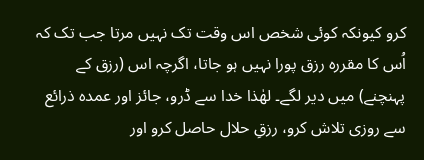کرو کیونکہ کوئی شخص اس وقت تک نہیں مرتا جب تک کہ اُس کا مقررہ رزق پورا نہیں ہو جاتا، اگرچہ اس (رزق کے پہنچنے) میں دیر لگے۔ لهٰذا خدا سے ڈرو، جائز اور عمدہ ذرائع سے روزی تلاش کرو، رزقِ حلال حاصل کرو اور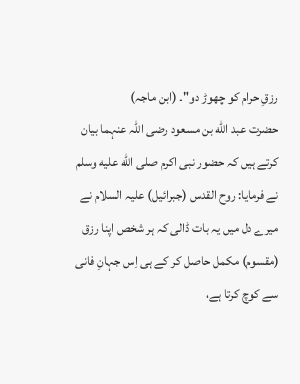رزقِ حرام کو چھوڑ دو"۔ (ابن ماجہ)
حضرت عبد الله بن مسعود رضی اللہ عنہما بیان کرتے ہیں کہ حضور نبی اکرم صلى الله عليه وسلم نے فرمایا: روح القدس (جبرائیل) علیہ السلام نے میرے دل میں یہ بات ڈالی کہ ہر شخص اپنا رزق (مقسوم) مکمل حاصل کر کے ہی اِس جہانِ فانی سے کوچ کرتا ہے،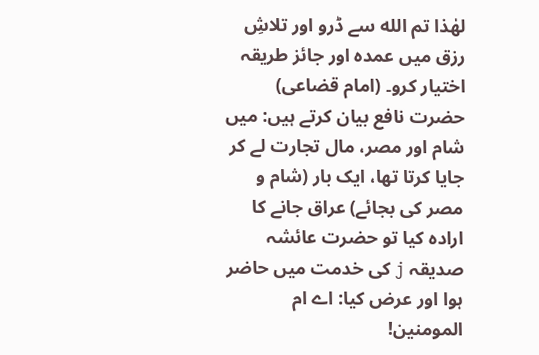لهٰذا تم الله سے ڈرو اور تلاشِ رزق میں عمدہ اور جائز طریقہ اختیار کرو۔ (امام قضاعی)
حضرت نافع بیان کرتے ہیں: میں شام اور مصر، مال تجارت لے کر جایا کرتا تھا، ایک بار (شام و مصر کی بجائے) عراق جانے کا ارادہ کیا تو حضرت عائشہ صدیقہ j کی خدمت میں حاضر ہوا اور عرض کیا: اے ام المومنین!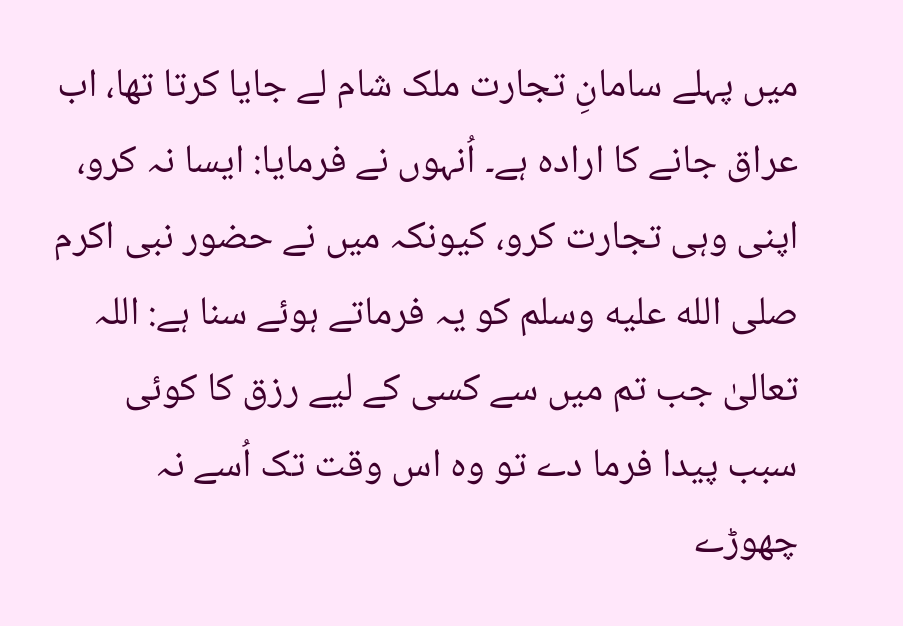میں پہلے سامانِ تجارت ملک شام لے جایا کرتا تھا، اب عراق جانے کا ارادہ ہے۔ اُنہوں نے فرمایا: ایسا نہ کرو، اپنی وہی تجارت کرو، کیونکہ میں نے حضور نبی اکرم صلى الله عليه وسلم کو یہ فرماتے ہوئے سنا ہے: اللہ تعالیٰ جب تم میں سے کسی کے لیے رزق کا کوئی سبب پیدا فرما دے تو وہ اس وقت تک اُسے نہ چھوڑے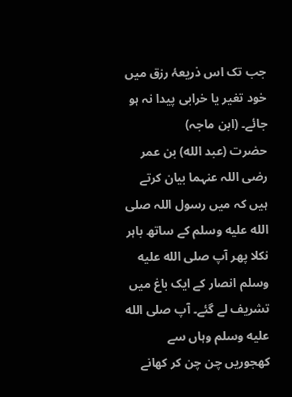جب تک اس ذریعۂ رزق میں خود تغیر یا خرابی پیدا نہ ہو جائے۔ (ابن ماجہ)
حضرت (عبد الله) بن عمر رضی اللہ عنہما بیان کرتے ہیں کہ میں رسول اللہ صلى الله عليه وسلم کے ساتھ باہر نکلا پھر آپ صلى الله عليه وسلم انصار کے ایک باغ میں تشریف لے گئے۔ آپ صلى الله عليه وسلم وہاں سے کھجوریں چن چن کر کھانے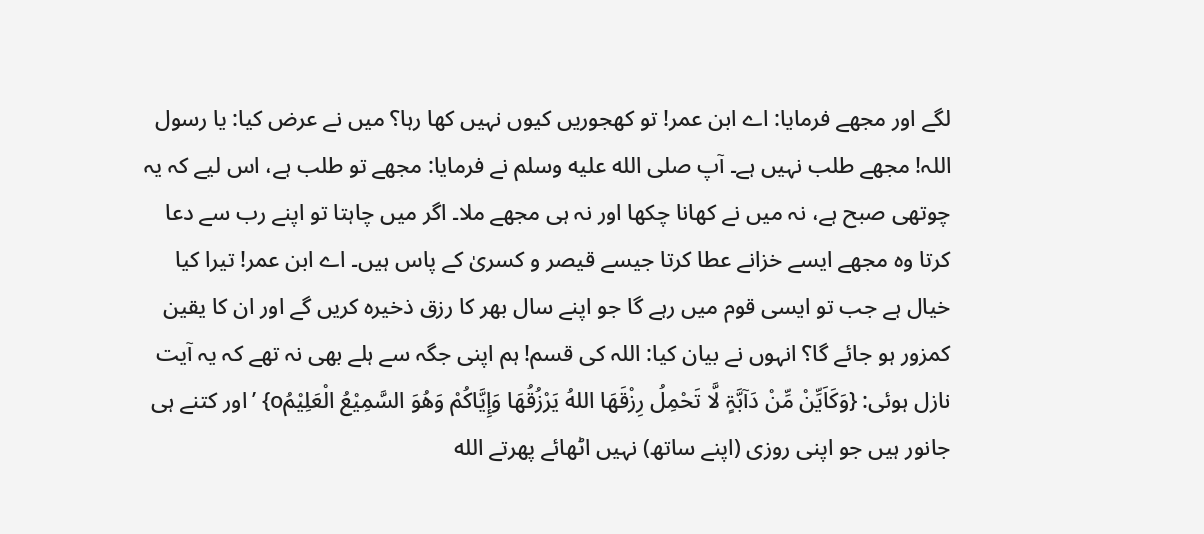لگے اور مجھے فرمایا: اے ابن عمر! تو کھجوریں کیوں نہیں کھا رہا؟ میں نے عرض کیا: یا رسول اللہ! مجھے طلب نہیں ہے۔ آپ صلى الله عليه وسلم نے فرمایا: مجھے تو طلب ہے، اس لیے کہ یہ چوتھی صبح ہے، نہ میں نے کھانا چکھا اور نہ ہی مجھے ملا۔ اگر میں چاہتا تو اپنے رب سے دعا کرتا وہ مجھے ایسے خزانے عطا کرتا جیسے قیصر و کسریٰ کے پاس ہیں۔ اے ابن عمر! تیرا کیا خیال ہے جب تو ایسی قوم میں رہے گا جو اپنے سال بھر کا رزق ذخیرہ کریں گے اور ان کا یقین کمزور ہو جائے گا؟ انہوں نے بیان کیا: اللہ کی قسم! ہم اپنی جگہ سے ہلے بھی نہ تھے کہ یہ آیت نازل ہوئی: {وَکَاَیِّنْ مِّنْ دَآبَّۃٍ لَّا تَحْمِلُ رِزْقَهَا اللهُ یَرْزُقُهَا وَإِیَّاکُمْ وَهُوَ السَّمِیْعُ الْعَلِیْمُo} ’اور کتنے ہی جانور ہیں جو اپنی روزی (اپنے ساتھ) نہیں اٹھائے پھرتے الله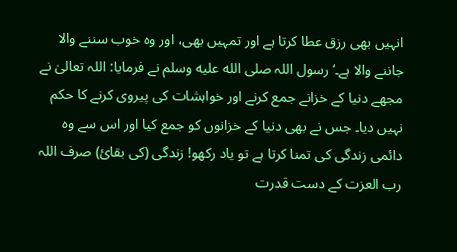انہیں بھی رزق عطا کرتا ہے اور تمہیں بھی، اور وہ خوب سننے والا جاننے والا ہے۔‘ رسول اللہ صلى الله عليه وسلم نے فرمایا: اللہ تعالیٰ نے مجھے دنیا کے خزانے جمع کرنے اور خواہشات کی پیروی کرنے کا حکم نہیں دیا۔ جس نے بھی دنیا کے خزانوں کو جمع کیا اور اس سے وہ دائمی زندگی کی تمنا کرتا ہے تو یاد رکھو! زندگی (کی بقائ) صرف اللہ رب العزت کے دست قدرت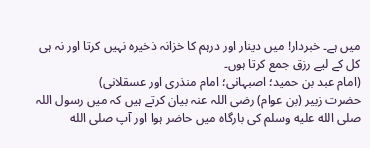میں ہے۔ خبردار! میں دینار اور درہم کا خزانہ ذخیرہ نہیں کرتا اور نہ ہی کل کے لیے رزق جمع کرتا ہوں۔
(امام عبد بن حمید؛ اصبہانی؛ امام منذری اور عسقلانی)
حضرت زبیر (بن عوام) رضی اللہ عنہ بیان کرتے ہیں کہ میں رسول اللہ صلى الله عليه وسلم کی بارگاہ میں حاضر ہوا اور آپ صلى الله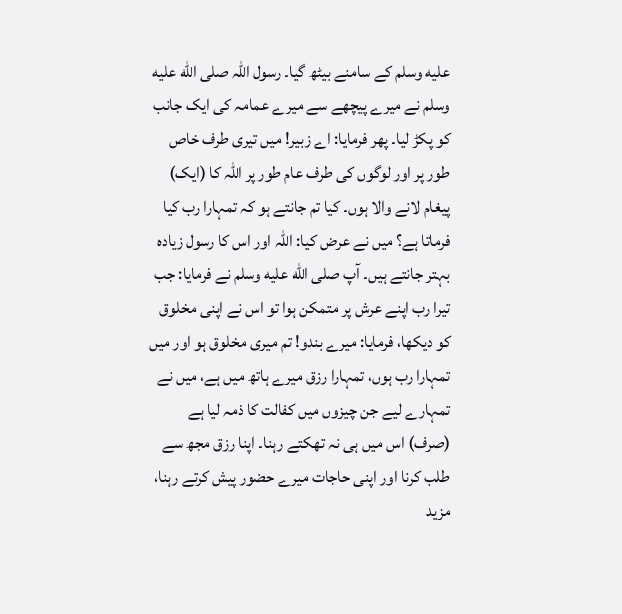عليه وسلم کے سامنے بیٹھ گیا۔ رسول اللہ صلى الله عليه وسلم نے میرے پیچھے سے میرے عمامہ کی ایک جانب کو پکڑ لیا۔ پھر فرمایا: اے زبیر! میں تیری طرف خاص طور پر اور لوگوں کی طرف عام طور پر اللہ کا (ایک) پیغام لانے والا ہوں۔ کیا تم جانتے ہو کہ تمہارا رب کیا فرماتا ہے؟ میں نے عرض کیا: اللہ اور اس کا رسول زیادہ بہتر جانتے ہیں۔ آپ صلى الله عليه وسلم نے فرمایا: جب تیرا رب اپنے عرش پر متمکن ہوا تو اس نے اپنی مخلوق کو دیکھا، فرمایا: میرے بندو! تم میری مخلوق ہو اور میں تمہارا رب ہوں، تمہارا رزق میرے ہاتھ میں ہے، میں نے تمہارے لیے جن چیزوں میں کفالت کا ذمہ لیا ہے (صرف) اس میں ہی نہ تھکتے رہنا۔ اپنا رزق مجھ سے طلب کرنا اور اپنی حاجات میرے حضور پیش کرتے رہنا، مزید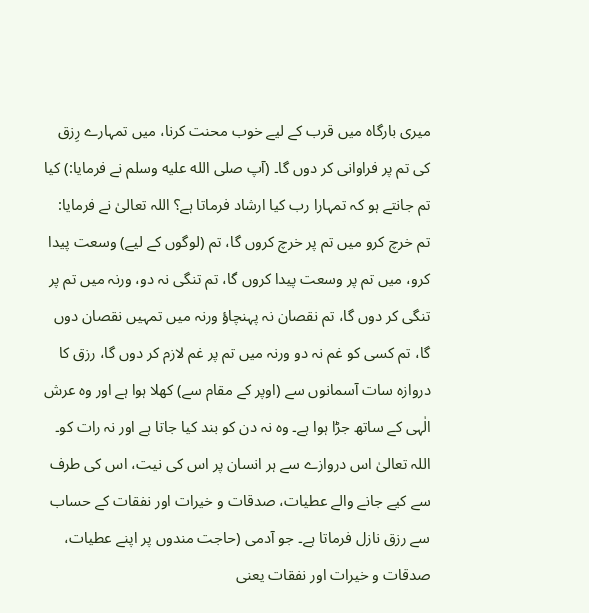میری بارگاہ میں قرب کے لیے خوب محنت کرنا، میں تمہارے رِزق کی تم پر فراوانی کر دوں گا۔ (آپ صلى الله عليه وسلم نے فرمایا:) کیا تم جانتے ہو کہ تمہارا رب کیا ارشاد فرماتا ہے؟ اللہ تعالیٰ نے فرمایا: تم خرچ کرو میں تم پر خرچ کروں گا، تم (لوگوں کے لیے) وسعت پیدا کرو، میں تم پر وسعت پیدا کروں گا، تم تنگی نہ دو، ورنہ میں تم پر تنگی کر دوں گا، تم نقصان نہ پہنچاؤ ورنہ میں تمہیں نقصان دوں گا، تم کسی کو غم نہ دو ورنہ میں تم پر غم لازم کر دوں گا، رزق کا دروازہ سات آسمانوں سے (اوپر کے مقام سے) کھلا ہوا ہے اور وہ عرش الٰہی کے ساتھ جڑا ہوا ہے۔ وہ نہ دن کو بند کیا جاتا ہے اور نہ رات کو۔
اللہ تعالیٰ اس دروازے سے ہر انسان پر اس کی نیت، اس کی طرف سے کیے جانے والے عطیات، صدقات و خیرات اور نفقات کے حساب سے رزق نازل فرماتا ہے۔ جو آدمی (حاجت مندوں پر اپنے عطیات، صدقات و خیرات اور نفقات یعنی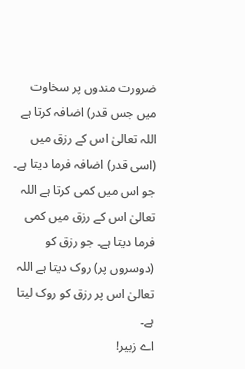ضرورت مندوں پر سخاوت میں جس قدر) اضافہ کرتا ہے اللہ تعالیٰ اس کے رزق میں (اسی قدر) اضافہ فرما دیتا ہے۔ جو اس میں کمی کرتا ہے اللہ تعالیٰ اس کے رزق میں کمی فرما دیتا ہے۔ جو رزق کو (دوسروں پر) روک دیتا ہے اللہ تعالیٰ اس پر رزق کو روک لیتا ہے۔
اے زبیر!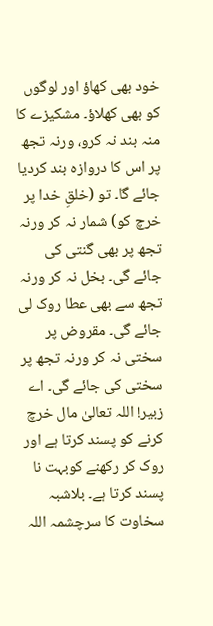خود بھی کھاؤ اور لوگوں کو بھی کھلاؤ۔ مشکیزے کا منہ بند نہ کرو، ورنہ تجھ پر اس کا دروازہ بند کردیا جائے گا۔ تو (خلقِ خدا پر خرچ کو) شمار نہ کر ورنہ تجھ پر بھی گنتی کی جائے گی۔ بخل نہ کر ورنہ تجھ سے بھی عطا روک لی جائے گی۔ مقروض پر سختی نہ کر ورنہ تجھ پر سختی کی جائے گی۔ اے زبیر! اللہ تعالیٰ مال خرچ کرنے کو پسند کرتا ہے اور روک کر رکھنے کوبہت نا پسند کرتا ہے۔ بلاشبہ سخاوت کا سرچشمہ اللہ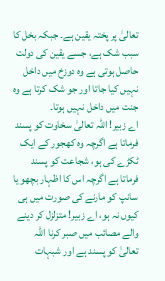تعالیٰ پر پختہ یقین ہے۔ جبکہ بخل کا سبب شک ہے، جسے یقین کی دولت حاصل ہوتی ہے وہ دوزخ میں داخل نہیں کیا جاتا اور جو شک کرتا ہے وہ جنت میں داخل نہیں ہوتا۔
اے زبیر! اللہ تعالیٰ سخاوت کو پسند فرماتا ہے اگرچہ وہ کھجور کے ایک ٹکڑے کی ہو، شجاعت کو پسند فرماتا ہے اگرچہ اس کا اظہار بچھو یا سانپ کو مارنے کی صورت میں ہی کیوں نہ ہو، اے زبیر! متزلزل کر دینے والے مصائب میں صبر کرنا اللہ تعالیٰ کو پسند ہے اور شبہات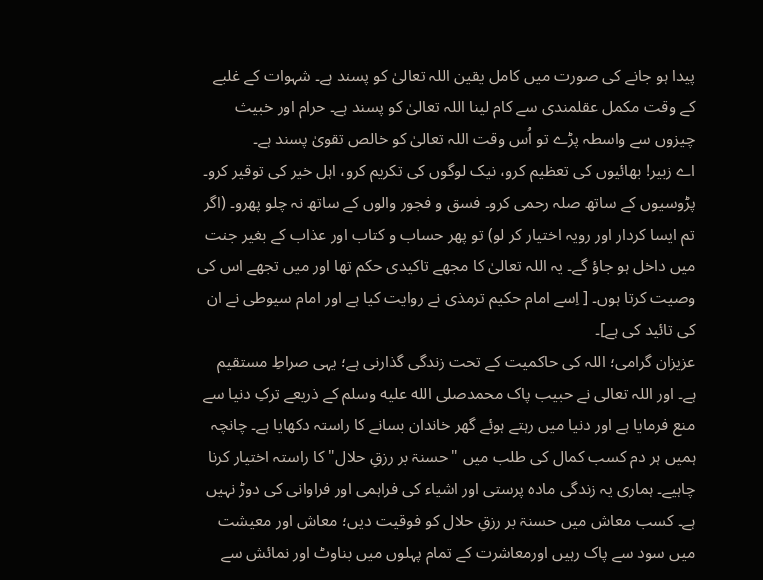پیدا ہو جانے کی صورت میں کامل یقین اللہ تعالیٰ کو پسند ہے۔ شہوات کے غلبے کے وقت مکمل عقلمندی سے کام لینا اللہ تعالیٰ کو پسند ہے۔ حرام اور خبیث چیزوں سے واسطہ پڑے تو اُس وقت اللہ تعالیٰ کو خالص تقویٰ پسند ہے۔
اے زبیر! بھائیوں کی تعظیم کرو، نیک لوگوں کی تکریم کرو، اہل خیر کی توقیر کرو۔ پڑوسیوں کے ساتھ صلہ رحمی کرو۔ فسق و فجور والوں کے ساتھ نہ چلو پھرو۔ (اگر تم ایسا کردار اور رویہ اختیار کر لو) تو پھر حساب و کتاب اور عذاب کے بغیر جنت میں داخل ہو جاؤ گے۔ یہ اللہ تعالیٰ کا مجھے تاکیدی حکم تھا اور میں تجھے اس کی وصیت کرتا ہوں۔ [ اِسے امام حکیم ترمذی نے روایت کیا ہے اور امام سیوطی نے ان کی تائید کی ہے]۔
عزیزان گرامی؛ اللہ کی حاکمیت کے تحت زندگی گذارنی ہے؛ یہی صراطِ مستقیم ہے۔ اور اللہ تعالی نے حبیب پاک محمدصلى الله عليه وسلم کے ذریعے ترکِ دنیا سے منع فرمایا ہے اور دنیا میں رہتے ہوئے گھر خاندان بسانے کا راستہ دکھایا ہے۔ چانچہ ہمیں ہر دم کسب کمال کی طلب میں "حسنۃ بر رزقِ حلال" کا راستہ اختیار کرنا چاہیے۔ ہماری یہ زندگی مادہ پرستی اور اشیاء کی فراہمی اور فراوانی کی دوڑ نہیں ہے۔ کسب معاش میں حسنۃ بر رزقِ حلال کو فوقیت دیں؛ معاش اور معیشت میں سود سے پاک رہیں اورمعاشرت کے تمام پہلوں میں بناوٹ اور نمائش سے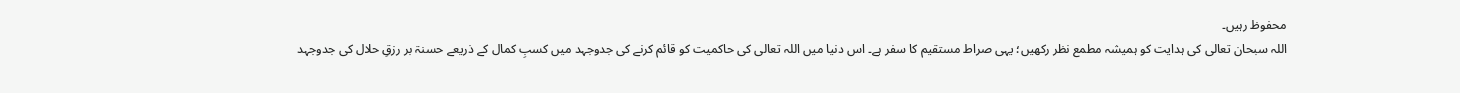محفوظ رہیں۔
اللہ سبحان تعالی کی ہدایت کو ہمیشہ مطمع نظر رکھیں؛ یہی صراط مستقیم کا سفر ہے۔ اس دنیا میں اللہ تعالی کی حاکمیت کو قائم کرنے کی جدوجہد میں کسبِ کمال کے ذریعے حسنۃ بر رزقِ حلال کی جدوجہد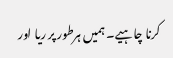کرنا چاہیے۔ ہمیں ہرطور پر ریا اور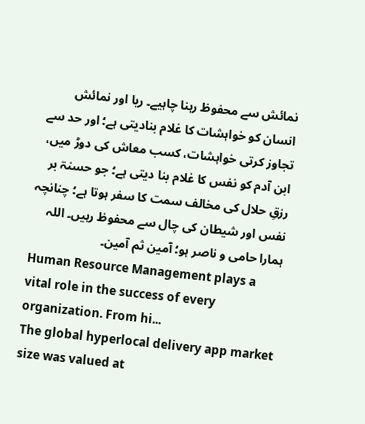نمائش سے محفوظ رہنا چاہیے۔ ریا اور نمائش انسان کو خواہشات کا غلام بنادیتی ہے؛ اور حد سے تجاوز کرتی خواہشات، کسب معاش کی دوڑ میں، ابن آدم کو نفس کا غلام بنا دیتی ہے؛ جو حسنۃ بر رزقِ حلال کی مخالف سمت کا سفر ہوتا ہے؛ چنانچہ نفس اور شیطان کی چال سے محفوظ رہیں۔ اللہ ہمارا حامی و ناصر ہو؛ آمین ثم آمین۔
Human Resource Management plays a vital role in the success of every organization. From hi...
The global hyperlocal delivery app market size was valued at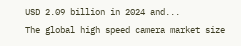USD 2.09 billion in 2024 and...
The global high speed camera market size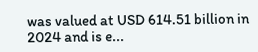was valued at USD 614.51 billion in 2024 and is e...